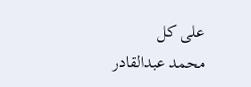على كل
محمد عبدالقادر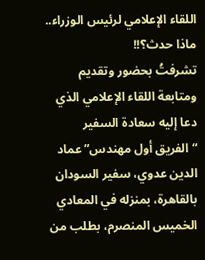اللقاء الإعلامي لرئيس الوزراء.. ماذا حدث؟!!
تشرفتُ بحضور وتقديم ومتابعة اللقاء الإعلامي الذي دعا إليه سعادة السفير “الفريق أول مهندس” عماد الدين عدوي، سفير السودان بالقاهرة، بمنزله في المعادي الخميس المنصرم، بطلب من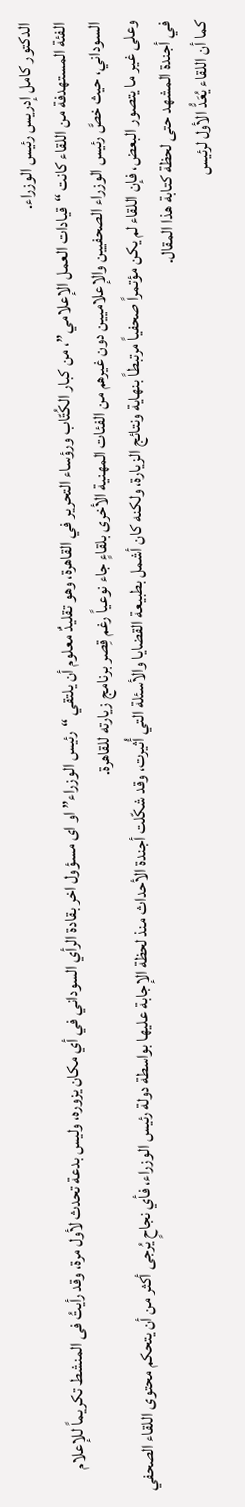الدكتور كامل إدريس رئيس الوزراء.
الفئة المستهدفة من اللقاء كانت “قيادات العمل الإعلامي”، من كبار الكُتّاب ورؤساء التحرير في القاهرة، وهو تقليدٌ معلوم أن يلتقي “رئيس الوزراء” او اى مسؤول اخر بقادة الرأي السوداني في أي مكان يزوره، وليس بدعة تحدث لأول مرة، وقد رأيتُ فى المنشط تكريماً للإعلام السوداني، حيث خصَّ رئيس الوزراء الصحفيين والإعلاميين دون غيرهم من الفئات المهنية الأخرى بلقاءٍ جاء نوعياً رغم قِصر برنامج زيارته للقاهرة.
وعلى غير ما يتصور البعض، فإن اللقاء لم يكن مؤتمراً صحفياً مرتبطاً بنهاية ونتائج الزيارة، ولكنه كان أشمل بطبيعة القضايا والأسئلة التي أُثيرت، وقد شكّلت أجندة الأحداث منذ لحظة الإجابة عليها بواسطة دولة رئيس الوزراء، فأي نجاحٍ يُرجى أكثر من أن يتحكم محتوى اللقاء الصحفي في أجندة المشهد حتى لحظة كتابة هذا المقال.
كما أن اللقاء يُعَدُّ الأول لرئيس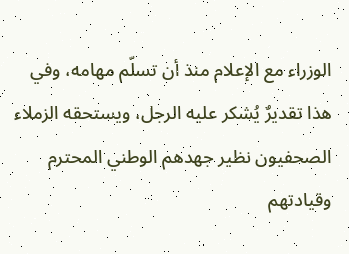الوزراء مع الإعلام منذ أن تسلّم مهامه، وفي هذا تقديرٌ يُشكر عليه الرجل، ويستحقه الزملاء الصحفيون نظير جهدهم الوطني المحترم وقيادتهم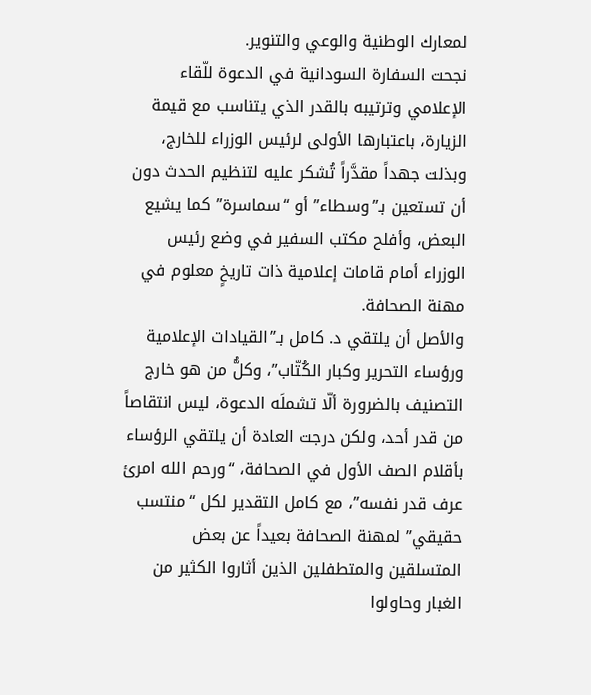لمعارك الوطنية والوعي والتنوير.
نجحت السفارة السودانية في الدعوة للّقاء الإعلامي وترتيبه بالقدر الذي يتناسب مع قيمة الزيارة، باعتبارها الأولى لرئيس الوزراء للخارج، وبذلت جهداً مقدَّراً تُشكر عليه لتنظيم الحدث دون أن تستعين بـ”وسطاء” أو “سماسرة” كما يشيع البعض، وأفلح مكتب السفير في وضع رئيس الوزراء أمام قامات إعلامية ذات تاريخٍ معلوم في مهنة الصحافة.
والأصل أن يلتقي د. كامل بـ”القيادات الإعلامية ورؤساء التحرير وكبار الكُتّاب”، وكلُّ من هو خارج التصنيف بالضرورة ألّا تشملَه الدعوة، ليس انتقاصاً من قدر أحد، ولكن درجت العادة أن يلتقي الرؤساء بأقلام الصف الأول في الصحافة، “ورحم الله امرئ عرف قدر نفسه”، مع كامل التقدير لكل “منتسب حقيقي” لمهنة الصحافة بعيداً عن بعض المتسلقين والمتطفلين الذين أثاروا الكثير من الغبار وحاولوا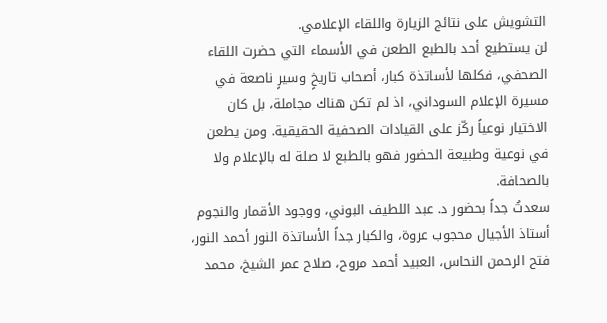التشويش على نتائج الزيارة واللقاء الإعلامي.
لن يستطيع أحد بالطبع الطعن في الأسماء التي حضرت اللقاء الصحفي، فكلها لأساتذة كبار، أصحاب تاريخٍ وسيرٍ ناصعة في مسيرة الإعلام السوداني، اذ لم تكن هناك مجاملة، بل كان الاختيار نوعياً ركّز على القيادات الصحفية الحقيقية. ومن يطعن في نوعية وطبيعة الحضور فهو بالطبع لا صلة له بالإعلام ولا بالصحافة.
سعدتُ جداً بحضور د. عبد اللطيف البوني، ووجود الأقمار والنجوم أستاذ الأجيال محجوب عروة، والكبار جداً الأساتذة النور أحمد النور، فتح الرحمن النحاس، العبيد أحمد مروح، صلاح عمر الشيخ، محمد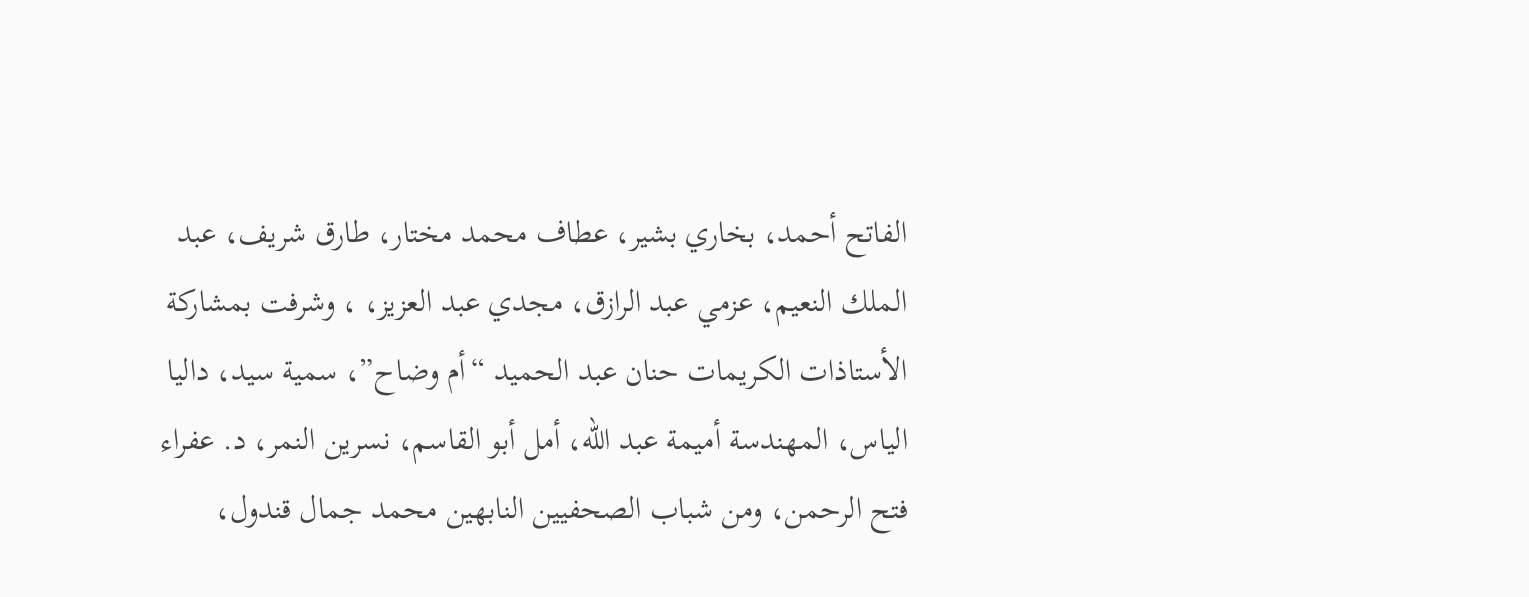الفاتح أحمد، بخاري بشير، عطاف محمد مختار، طارق شريف، عبد الملك النعيم، عزمي عبد الرازق، مجدي عبد العزيز، ، وشرفت بمشاركة الأستاذات الكريمات حنان عبد الحميد “أم وضاح”، سمية سيد، داليا الياس، المهندسة أميمة عبد الله، أمل أبو القاسم، نسرين النمر، د. عفراء فتح الرحمن، ومن شباب الصحفيين النابهين محمد جمال قندول،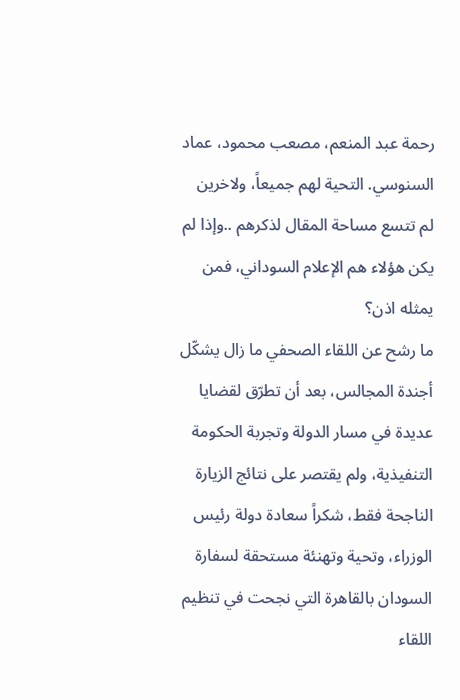رحمة عبد المنعم، مصعب محمود، عماد السنوسي. التحية لهم جميعاً، ولاخرين لم تتسع مساحة المقال لذكرهم ..وإذا لم يكن هؤلاء هم الإعلام السوداني، فمن يمثله اذن؟
ما رشح عن اللقاء الصحفي ما زال يشكّل أجندة المجالس، بعد أن تطرّق لقضايا عديدة في مسار الدولة وتجربة الحكومة التنفيذية، ولم يقتصر على نتائج الزيارة الناجحة فقط، شكراً سعادة دولة رئيس الوزراء، وتحية وتهنئة مستحقة لسفارة السودان بالقاهرة التي نجحت في تنظيم اللقاء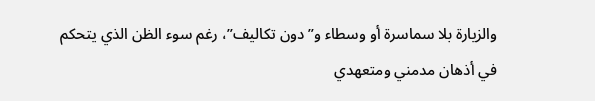والزيارة بلا سماسرة أو وسطاء و”دون تكاليف”، رغم سوء الظن الذي يتحكم في أذهان مدمني ومتعهدي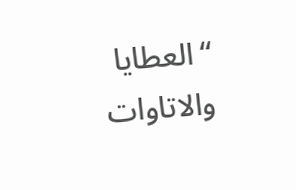“العطايا والاتاوات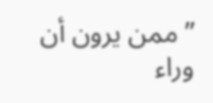” ممن يرون أن وراء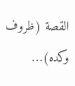القصة (ظروف وكده)…